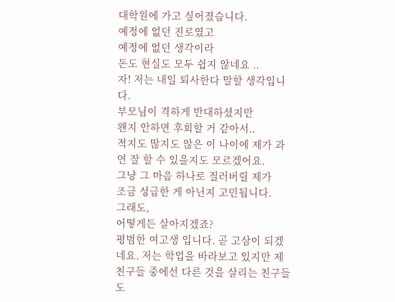대학원에 가고 싶어졌습니다.
예정에 없던 진로였고
예정에 없던 생각이라
돈도 현실도 모두 쉽지 않네요 ..
자! 저는 내일 퇴사한다 말할 생각입니다.
부모님이 격하게 반대하셨지만
왠지 안하면 후회할 거 같아서..
적지도 많지도 않은 이 나이에 제가 과연 잘 할 수 있을지도 모르겠어요.
그냥 그 마음 하나로 질러버릴 제가
조금 성급한 게 아닌지 고민됩니다.
그래도,
어떻게든 살아지겠죠?
평범한 여고생 입니다. 곧 고삼이 되겠네요. 저는 학업을 바라보고 있지만 제 친구들 중에선 다른 것을 살리는 친구들도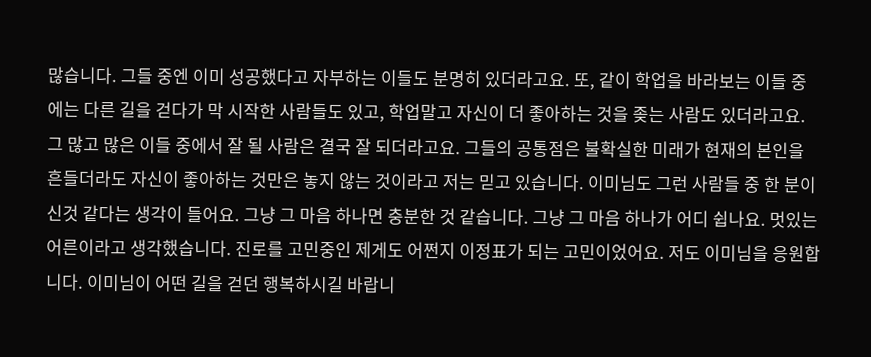많습니다. 그들 중엔 이미 성공했다고 자부하는 이들도 분명히 있더라고요. 또, 같이 학업을 바라보는 이들 중에는 다른 길을 걷다가 막 시작한 사람들도 있고, 학업말고 자신이 더 좋아하는 것을 좆는 사람도 있더라고요. 그 많고 많은 이들 중에서 잘 될 사람은 결국 잘 되더라고요. 그들의 공통점은 불확실한 미래가 현재의 본인을 흔들더라도 자신이 좋아하는 것만은 놓지 않는 것이라고 저는 믿고 있습니다. 이미님도 그런 사람들 중 한 분이신것 같다는 생각이 들어요. 그냥 그 마음 하나면 충분한 것 같습니다. 그냥 그 마음 하나가 어디 쉽나요. 멋있는 어른이라고 생각했습니다. 진로를 고민중인 제게도 어쩐지 이정표가 되는 고민이었어요. 저도 이미님을 응원합니다. 이미님이 어떤 길을 걷던 행복하시길 바랍니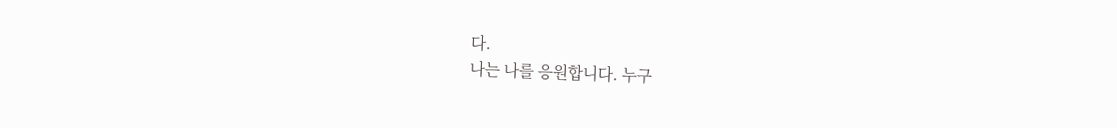다.
나는 나를 응원합니다. 누구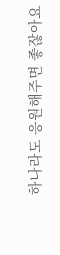하나라도 응원해주면 좋잖아요